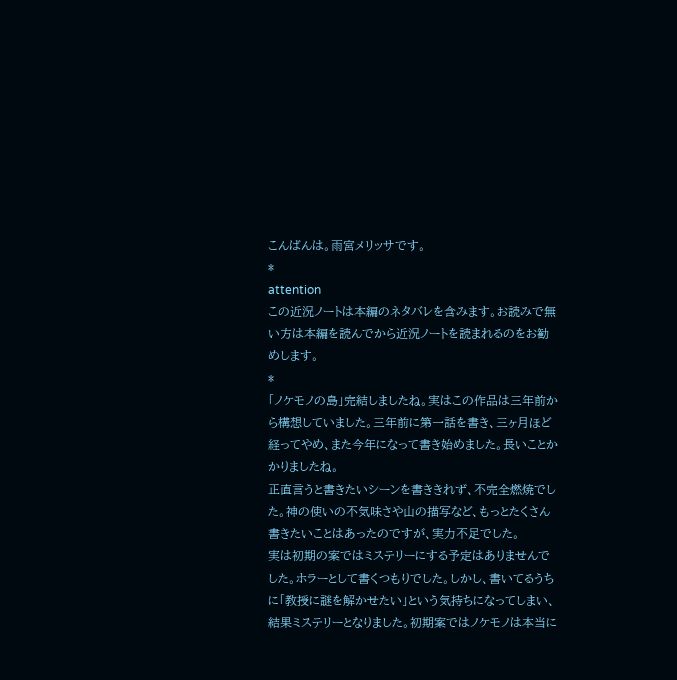こんばんは。雨宮メリッサです。
*
attention
この近況ノートは本編のネタバレを含みます。お読みで無い方は本編を読んでから近況ノートを読まれるのをお勧めします。
*
「ノケモノの島」完結しましたね。実はこの作品は三年前から構想していました。三年前に第一話を書き、三ヶ月ほど経ってやめ、また今年になって書き始めました。長いことかかりましたね。
正直言うと書きたいシーンを書ききれず、不完全燃焼でした。神の使いの不気味さや山の描写など、もっとたくさん書きたいことはあったのですが、実力不足でした。
実は初期の案ではミステリーにする予定はありませんでした。ホラーとして書くつもりでした。しかし、書いてるうちに「教授に謎を解かせたい」という気持ちになってしまい、結果ミステリーとなりました。初期案ではノケモノは本当に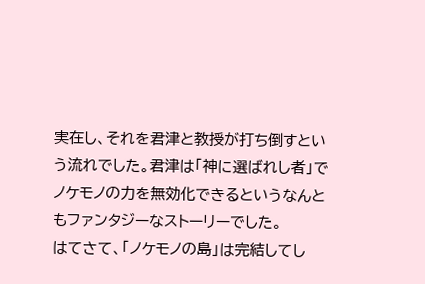実在し、それを君津と教授が打ち倒すという流れでした。君津は「神に選ばれし者」でノケモノの力を無効化できるというなんともファンタジーなストーリーでした。
はてさて、「ノケモノの島」は完結してし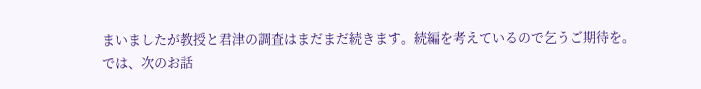まいましたが教授と君津の調査はまだまだ続きます。続編を考えているので乞うご期待を。
では、次のお話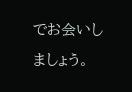でお会いしましょう。